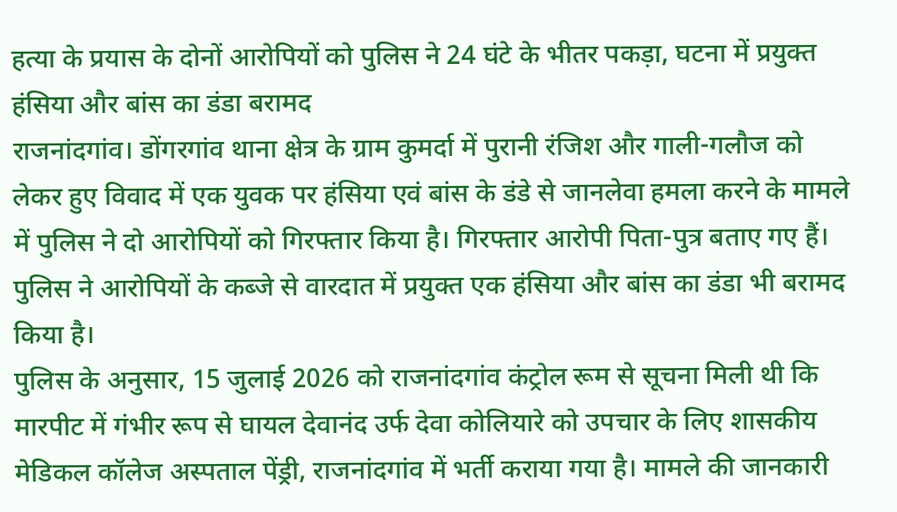हत्या के प्रयास के दोनों आरोपियों को पुलिस ने 24 घंटे के भीतर पकड़ा, घटना में प्रयुक्त हंसिया और बांस का डंडा बरामद
राजनांदगांव। डोंगरगांव थाना क्षेत्र के ग्राम कुमर्दा में पुरानी रंजिश और गाली-गलौज को लेकर हुए विवाद में एक युवक पर हंसिया एवं बांस के डंडे से जानलेवा हमला करने के मामले में पुलिस ने दो आरोपियों को गिरफ्तार किया है। गिरफ्तार आरोपी पिता-पुत्र बताए गए हैं। पुलिस ने आरोपियों के कब्जे से वारदात में प्रयुक्त एक हंसिया और बांस का डंडा भी बरामद किया है।
पुलिस के अनुसार, 15 जुलाई 2026 को राजनांदगांव कंट्रोल रूम से सूचना मिली थी कि मारपीट में गंभीर रूप से घायल देवानंद उर्फ देवा कोलियारे को उपचार के लिए शासकीय मेडिकल कॉलेज अस्पताल पेंड्री, राजनांदगांव में भर्ती कराया गया है। मामले की जानकारी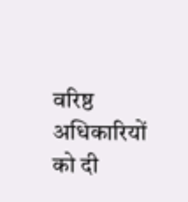वरिष्ठ अधिकारियों को दी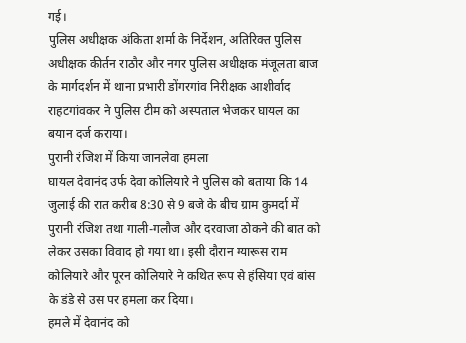गई।
पुलिस अधीक्षक अंकिता शर्मा के निर्देशन, अतिरिक्त पुलिस अधीक्षक कीर्तन राठौर और नगर पुलिस अधीक्षक मंजूलता बाज के मार्गदर्शन में थाना प्रभारी डोंगरगांव निरीक्षक आशीर्वाद राहटगांवकर ने पुलिस टीम को अस्पताल भेजकर घायल का बयान दर्ज कराया।
पुरानी रंजिश में किया जानलेवा हमला
घायल देवानंद उर्फ देवा कोलियारे ने पुलिस को बताया कि 14 जुलाई की रात करीब 8:30 से 9 बजे के बीच ग्राम कुमर्दा में पुरानी रंजिश तथा गाली-गलौज और दरवाजा ठोकने की बात को लेकर उसका विवाद हो गया था। इसी दौरान ग्यारूस राम कोलियारे और पूरन कोलियारे ने कथित रूप से हंसिया एवं बांस के डंडे से उस पर हमला कर दिया।
हमले में देवानंद को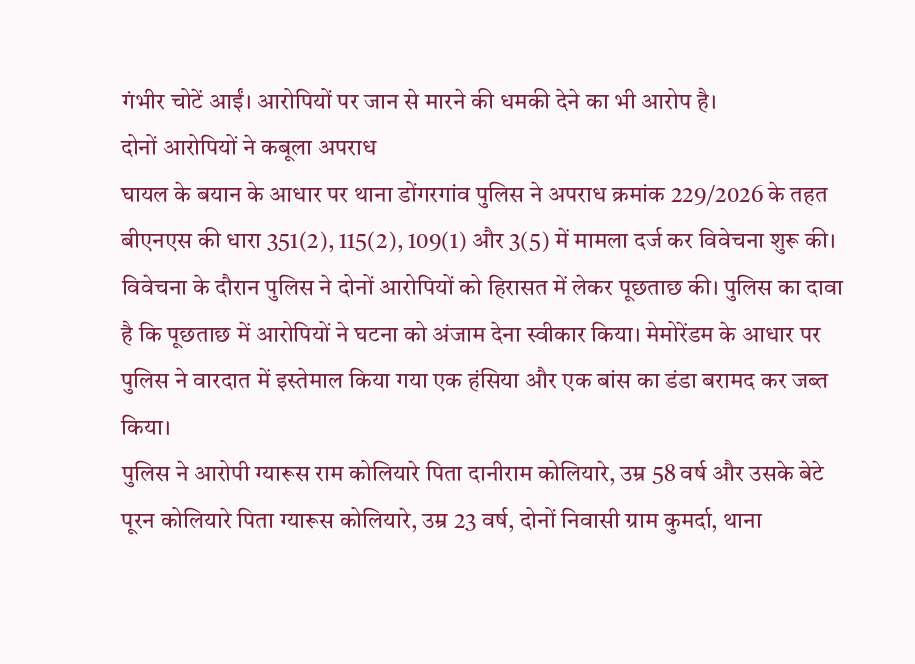गंभीर चोटें आईं। आरोपियों पर जान से मारने की धमकी देने का भी आरोप है।
दोनों आरोपियों ने कबूला अपराध
घायल के बयान के आधार पर थाना डोंगरगांव पुलिस ने अपराध क्रमांक 229/2026 के तहत बीएनएस की धारा 351(2), 115(2), 109(1) और 3(5) में मामला दर्ज कर विवेचना शुरू की।
विवेचना के दौरान पुलिस ने दोनों आरोपियों को हिरासत में लेकर पूछताछ की। पुलिस का दावा है कि पूछताछ में आरोपियों ने घटना को अंजाम देना स्वीकार किया। मेमोरेंडम के आधार पर पुलिस ने वारदात में इस्तेमाल किया गया एक हंसिया और एक बांस का डंडा बरामद कर जब्त किया।
पुलिस ने आरोपी ग्यारूस राम कोलियारे पिता दानीराम कोलियारे, उम्र 58 वर्ष और उसके बेटे पूरन कोलियारे पिता ग्यारूस कोलियारे, उम्र 23 वर्ष, दोनों निवासी ग्राम कुमर्दा, थाना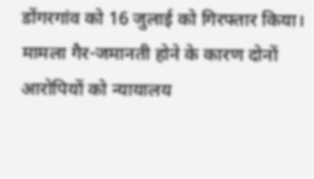डोंगरगांव को 16 जुलाई को गिरफ्तार किया।
मामला गैर-जमानती होने के कारण दोनों आरोपियों को न्यायालय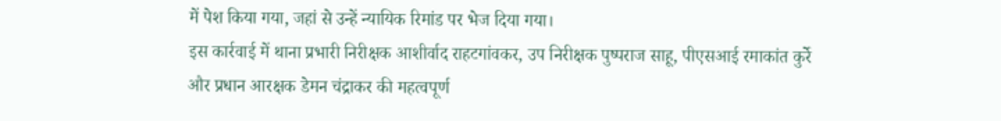में पेश किया गया, जहां से उन्हें न्यायिक रिमांड पर भेज दिया गया।
इस कार्रवाई में थाना प्रभारी निरीक्षक आशीर्वाद राहटगांवकर, उप निरीक्षक पुष्पराज साहू, पीएसआई रमाकांत कुर्रे और प्रधान आरक्षक डेमन चंद्राकर की महत्वपूर्ण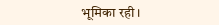भूमिका रही।